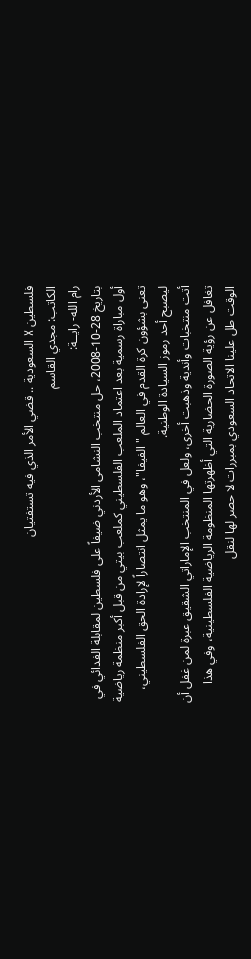فلسطين X السعودية .. قضي الأمر الذي فيه تستفتيان
الكاتب: مجدي القاسم
رام الله- رايــة:
بتاريخ 28-10-2008، حل منتخب النشامى الأردني ضيفاً على فلسطين لمقابلة الفدائي في أول مباراة رسمية بعد اعتماد الملعب الفلسطيني كملعب بيتي من قبل أكبر منظمة رياضية تعنى بشؤون كرة القدم في العالم "الفيفا"، وهو ما يمثل انتصاراً لإرادة الحق الفلسطيني، ليصبح أحد رموز السيادة الوطنية.
أتت منتخبات وأندية وذهبت أخرى، ولعل في المنتخب الإماراتي الشقيق عبرة لمن غفل أن تغافل عن رؤية الصورة الحضارية التي أظهرتها المنظومة الرياضية الفلسطينية، وفي هذا الوقت طل علينا الاتحاد السعودي بمبررات لا حصر لها لنقل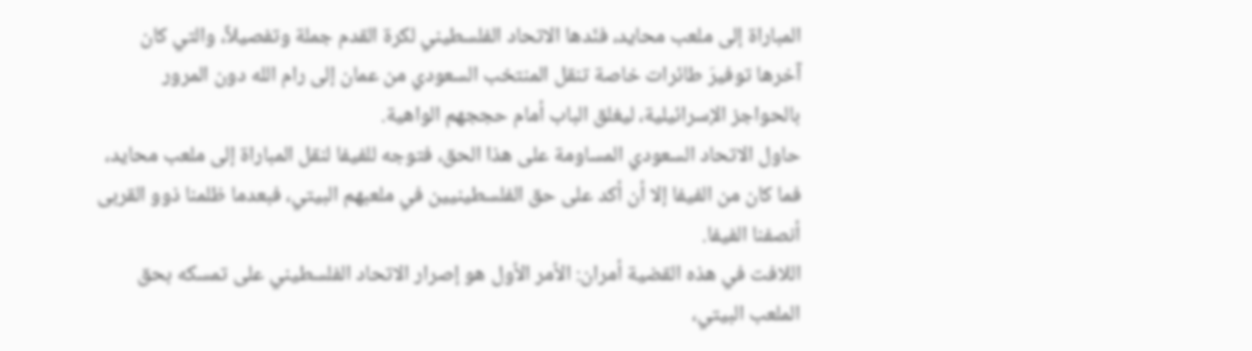المباراة إلى ملعب محايد، فنّدها الاتحاد الفلسطيني لكرة القدم جملة وتفصيلاً، والتي كان آخرها توفيرَ طائرات خاصة تنقل المنتخب السعودي من عمان إلى رام الله دون المرور بالحواجز الإسرائيلية، ليغلق الباب أمام حججهم الواهية.
حاول الاتحاد السعودي المساومة على هذا الحق، فتوجه للفيفا لنقل المباراة إلى ملعب محايد، فما كان من الفيفا إلا أن أكد على حق الفلسطينيين في ملعبهم البيتي، فبعدما ظلمنا ذوو القربى أنصفنا الفيفا.
اللافت في هذه القضية أمران: الأمر الأول هو إصرار الاتحاد الفلسطيني على تمسكه بحق الملعب البيتي،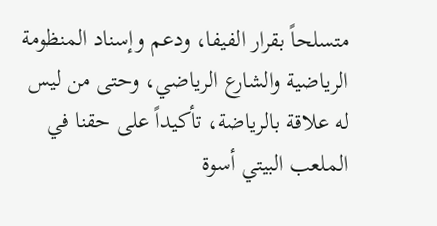متسلحاً بقرار الفيفا، ودعم وإسناد المنظومة الرياضية والشارع الرياضي، وحتى من ليس له علاقة بالرياضة، تأكيداً على حقنا في الملعب البيتي أسوة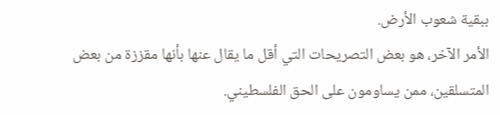ببقية شعوب الأرض.
الأمر الآخر، هو بعض التصريحات التي أقل ما يقال عنها بأنها مقززة من بعض المتسلقين، ممن يساومون على الحق الفلسطيني.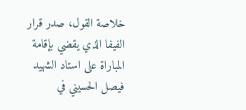خلاصة القول، صدر قرار الفيفا الذي يقضي بإقامة المباراة على استاد الشهيد فيصل الحسيني في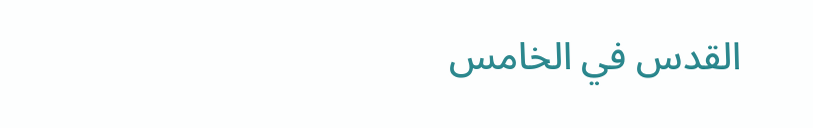القدس في الخامس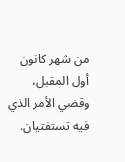من شهر كانون أول المقبل، وقضي الأمر الذي فيه تستفتيان.